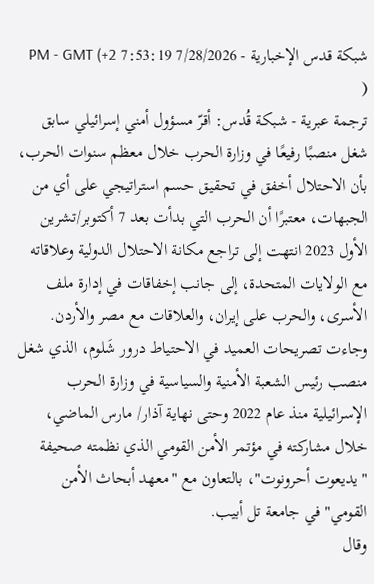شبكة قدس الإخبارية - 7/28/2026 7:53:19 PM - GMT (+2 )
ترجمة عبرية - شبكة قُدس: أقرّ مسؤول أمني إسرائيلي سابق شغل منصبًا رفيعًا في وزارة الحرب خلال معظم سنوات الحرب، بأن الاحتلال أخفق في تحقيق حسم استراتيجي على أي من الجبهات، معتبرًا أن الحرب التي بدأت بعد 7 أكتوبر/تشرين الأول 2023 انتهت إلى تراجع مكانة الاحتلال الدولية وعلاقاته مع الولايات المتحدة، إلى جانب إخفاقات في إدارة ملف الأسرى، والحرب على إيران، والعلاقات مع مصر والأردن.
وجاءت تصريحات العميد في الاحتياط درور شَلوم، الذي شغل منصب رئيس الشعبة الأمنية والسياسية في وزارة الحرب الإسرائيلية منذ عام 2022 وحتى نهاية آذار/ مارس الماضي، خلال مشاركته في مؤتمر الأمن القومي الذي نظمته صحيفة "يديعوت أحرونوت"، بالتعاون مع "معهد أبحاث الأمن القومي" في جامعة تل أبيب.
وقال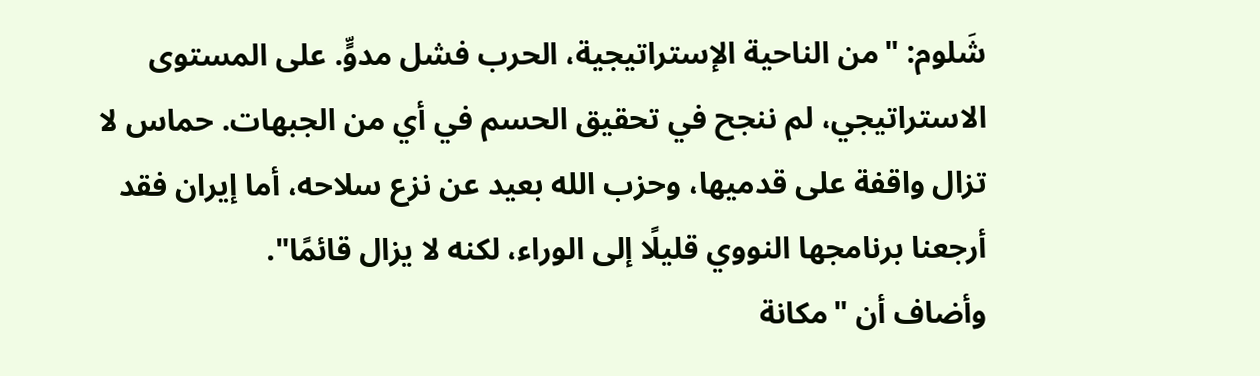شَلوم: "من الناحية الإستراتيجية، الحرب فشل مدوٍّ. على المستوى الاستراتيجي، لم ننجح في تحقيق الحسم في أي من الجبهات. حماس لا تزال واقفة على قدميها، وحزب الله بعيد عن نزع سلاحه، أما إيران فقد أرجعنا برنامجها النووي قليلًا إلى الوراء، لكنه لا يزال قائمًا".
وأضاف أن "مكانة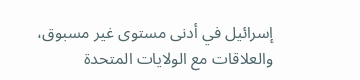إسرائيل في أدنى مستوى غير مسبوق، والعلاقات مع الولايات المتحدة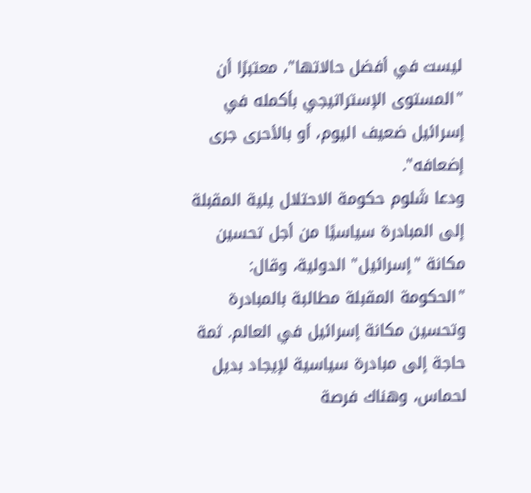ليست في أفضل حالاتها"، معتبرًا أن "المستوى الإستراتيجي بأكمله في إسرائيل ضعيف اليوم، أو بالأحرى جرى إضعافه".
ودعا شَلوم حكومة الاحتلال يلية المقبلة إلى المبادرة سياسيًا من أجل تحسين مكانة "إسرائيل" الدولية، وقال: "الحكومة المقبلة مطالبة بالمبادرة وتحسين مكانة إسرائيل في العالم. ثمة حاجة إلى مبادرة سياسية لإيجاد بديل لحماس، وهناك فرصة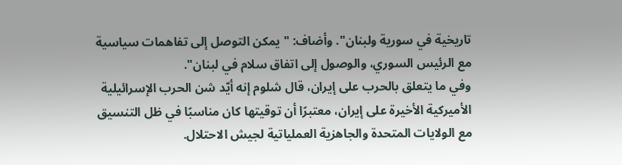تاريخية في سورية ولبنان". وأضاف: "يمكن التوصل إلى تفاهمات سياسية مع الرئيس السوري، والوصول إلى اتفاق سلام في لبنان".
وفي ما يتعلق بالحرب على إيران، قال شلوم إنه أيّد شن الحرب الإسرائيلية الأميركية الأخيرة على إيران، معتبرًا أن توقيتها كان مناسبًا في ظل التنسيق مع الولايات المتحدة والجاهزية العملياتية لجيش الاحتلال.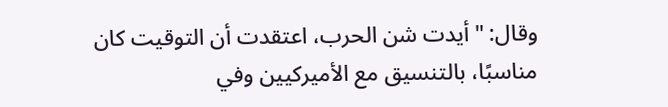وقال: "أيدت شن الحرب، اعتقدت أن التوقيت كان مناسبًا، بالتنسيق مع الأميركيين وفي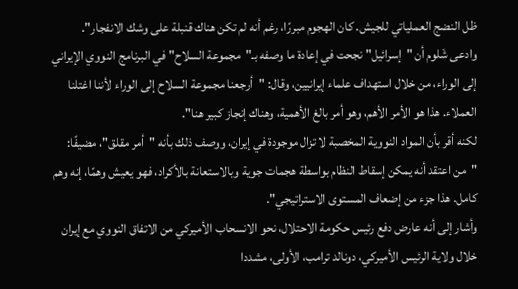ظل النضج العملياتي للجيش. كان الهجوم مبررًا، رغم أنه لم تكن هناك قنبلة على وشك الانفجار".
وادعى شَلوم أن "إسرائيل" نجحت في إعادة ما وصفه بـ"مجموعة السلاح" في البرنامج النووي الإيراني إلى الوراء، من خلال استهداف علماء إيرانيين، وقال: "أرجعنا مجموعة السلاح إلى الوراء لأننا اغتلنا العملاء. هذا هو الأمر الأهم، وهو أمر بالغ الأهمية، وهناك إنجاز كبير هنا".
لكنه أقر بأن المواد النووية المخصبة لا تزال موجودة في إيران، ووصف ذلك بأنه "أمر مقلق"، مضيفًا: "من اعتقد أنه يمكن إسقاط النظام بواسطة هجمات جوية وبالاستعانة بالأكراد، فهو يعيش وهمًا، إنه وهم كامل. هذا جزء من إضعاف المستوى الاستراتيجي".
وأشار إلى أنه عارض دفع رئيس حكومة الاحتلال، نحو الانسحاب الأميركي من الاتفاق النووي مع إيران خلال ولاية الرئيس الأميركي، دونالد ترامب، الأولى، مشددا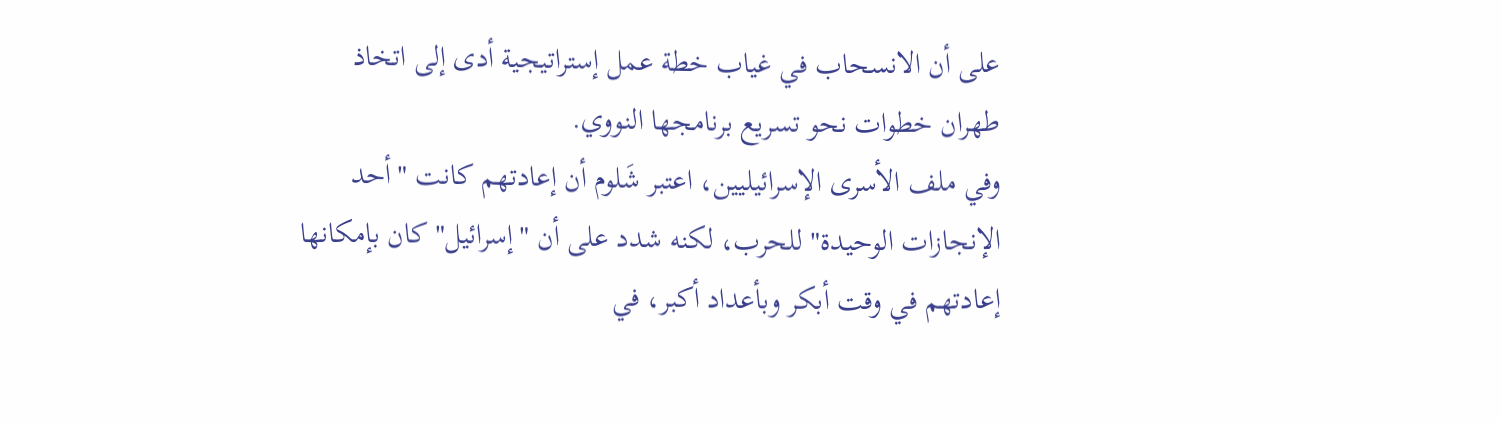على أن الانسحاب في غياب خطة عمل إستراتيجية أدى إلى اتخاذ طهران خطوات نحو تسريع برنامجها النووي.
وفي ملف الأسرى الإسرائيليين، اعتبر شَلوم أن إعادتهم كانت "أحد الإنجازات الوحيدة" للحرب، لكنه شدد على أن "إسرائيل" كان بإمكانها إعادتهم في وقت أبكر وبأعداد أكبر، في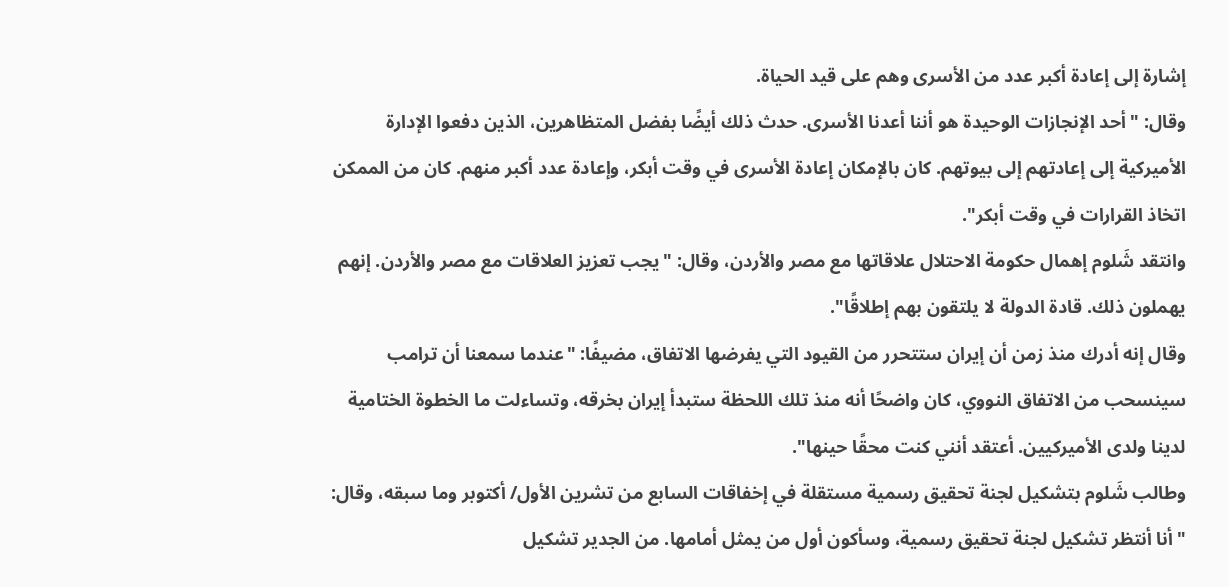إشارة إلى إعادة أكبر عدد من الأسرى وهم على قيد الحياة.
وقال: "أحد الإنجازات الوحيدة هو أننا أعدنا الأسرى. حدث ذلك أيضًا بفضل المتظاهرين، الذين دفعوا الإدارة الأميركية إلى إعادتهم إلى بيوتهم. كان بالإمكان إعادة الأسرى في وقت أبكر، وإعادة عدد أكبر منهم. كان من الممكن اتخاذ القرارات في وقت أبكر".
وانتقد شَلوم إهمال حكومة الاحتلال علاقاتها مع مصر والأردن، وقال: "يجب تعزيز العلاقات مع مصر والأردن. إنهم يهملون ذلك. قادة الدولة لا يلتقون بهم إطلاقًا".
وقال إنه أدرك منذ زمن أن إيران ستتحرر من القيود التي يفرضها الاتفاق، مضيفًا: "عندما سمعنا أن ترامب سينسحب من الاتفاق النووي، كان واضحًا أنه منذ تلك اللحظة ستبدأ إيران بخرقه، وتساءلت ما الخطوة الختامية لدينا ولدى الأميركيين. أعتقد أنني كنت محقًا حينها".
وطالب شَلوم بتشكيل لجنة تحقيق رسمية مستقلة في إخفاقات السابع من تشرين الأول/ أكتوبر وما سبقه، وقال: "أنا أنتظر تشكيل لجنة تحقيق رسمية، وسأكون أول من يمثل أمامها. من الجدير تشكيل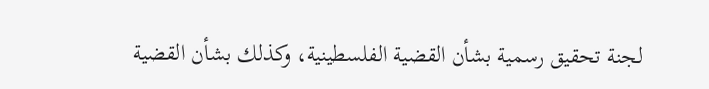لجنة تحقيق رسمية بشأن القضية الفلسطينية، وكذلك بشأن القضية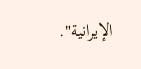الإيرانية".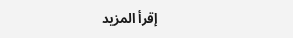إقرأ المزيد